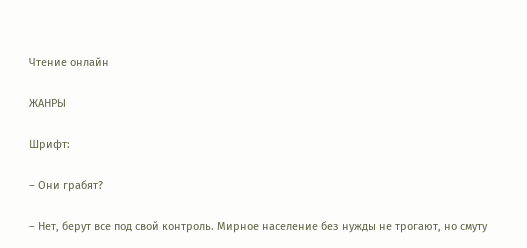Чтение онлайн

ЖАНРЫ

Шрифт:

– Они грабят?

– Нет, берут все под свой контроль. Мирное население без нужды не трогают, но смуту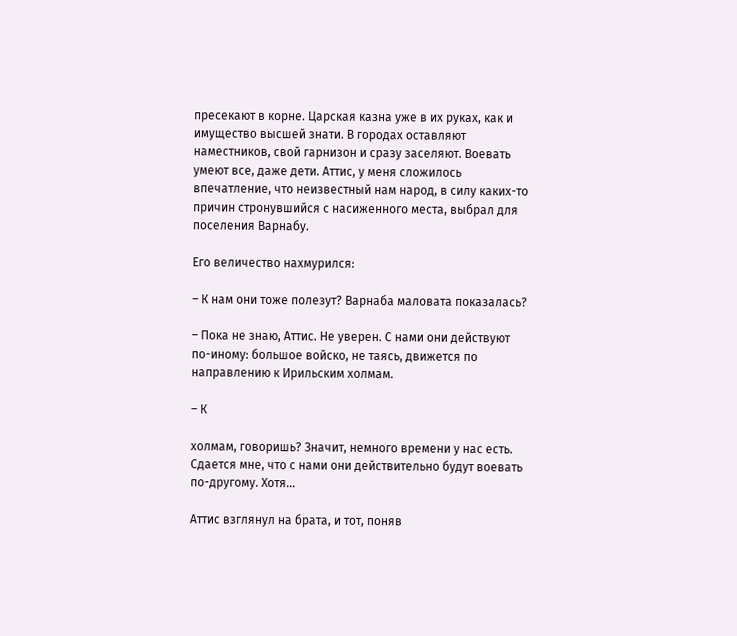пресекают в корне. Царская казна уже в их руках, как и имущество высшей знати. В городах оставляют наместников, свой гарнизон и сразу заселяют. Воевать умеют все, даже дети. Аттис, у меня сложилось впечатление, что неизвестный нам народ, в силу каких-то причин стронувшийся с насиженного места, выбрал для поселения Варнабу.

Его величество нахмурился:

– К нам они тоже полезут? Варнаба маловата показалась?

– Пока не знаю, Аттис. Не уверен. С нами они действуют по-иному: большое войско, не таясь, движется по направлению к Ирильским холмам.

– К

холмам, говоришь? Значит, немного времени у нас есть. Сдается мне, что с нами они действительно будут воевать по-другому. Хотя…

Аттис взглянул на брата, и тот, поняв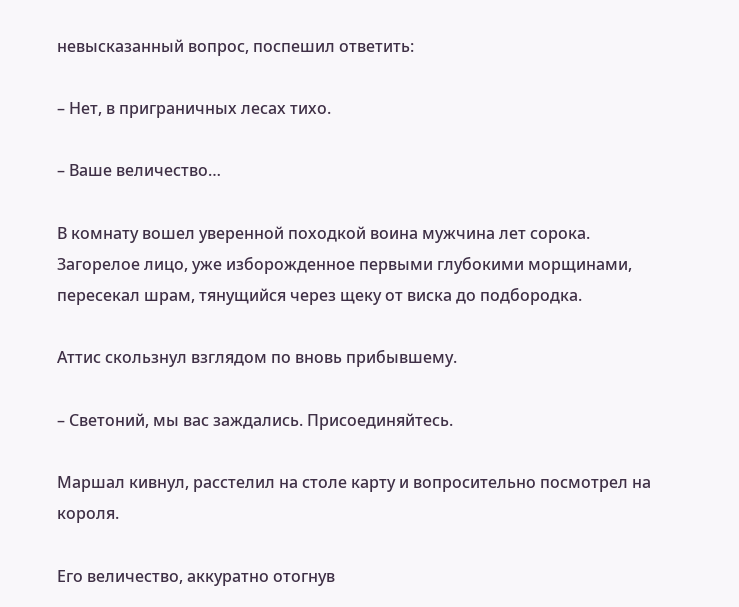невысказанный вопрос, поспешил ответить:

– Нет, в приграничных лесах тихо.

– Ваше величество…

В комнату вошел уверенной походкой воина мужчина лет сорока. Загорелое лицо, уже изборожденное первыми глубокими морщинами, пересекал шрам, тянущийся через щеку от виска до подбородка.

Аттис скользнул взглядом по вновь прибывшему.

– Светоний, мы вас заждались. Присоединяйтесь.

Маршал кивнул, расстелил на столе карту и вопросительно посмотрел на короля.

Его величество, аккуратно отогнув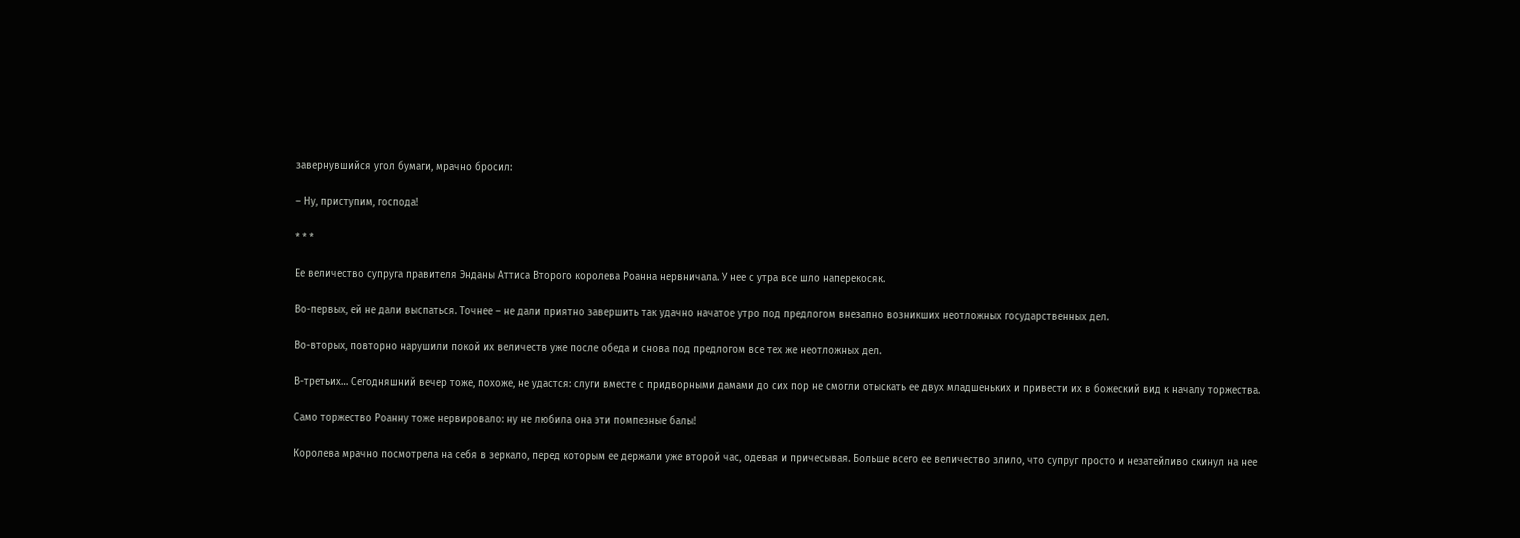завернувшийся угол бумаги, мрачно бросил:

– Ну, приступим, господа!

* * *

Ее величество супруга правителя Энданы Аттиса Второго королева Роанна нервничала. У нее с утра все шло наперекосяк.

Во-первых, ей не дали выспаться. Точнее – не дали приятно завершить так удачно начатое утро под предлогом внезапно возникших неотложных государственных дел.

Во-вторых, повторно нарушили покой их величеств уже после обеда и снова под предлогом все тех же неотложных дел.

В-третьих… Сегодняшний вечер тоже, похоже, не удастся: слуги вместе с придворными дамами до сих пор не смогли отыскать ее двух младшеньких и привести их в божеский вид к началу торжества.

Само торжество Роанну тоже нервировало: ну не любила она эти помпезные балы!

Королева мрачно посмотрела на себя в зеркало, перед которым ее держали уже второй час, одевая и причесывая. Больше всего ее величество злило, что супруг просто и незатейливо скинул на нее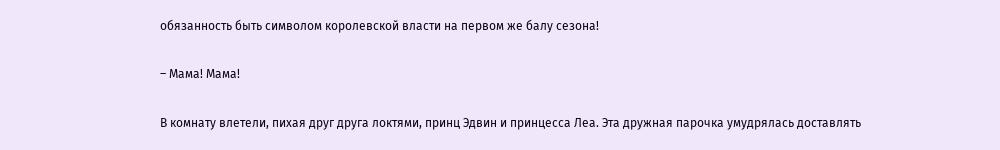обязанность быть символом королевской власти на первом же балу сезона!

– Мама! Мама!

В комнату влетели, пихая друг друга локтями, принц Эдвин и принцесса Леа. Эта дружная парочка умудрялась доставлять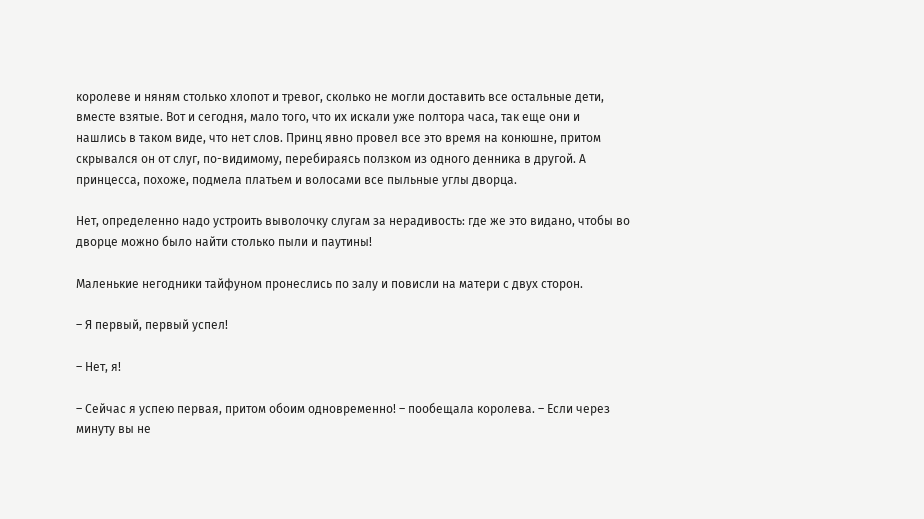королеве и няням столько хлопот и тревог, сколько не могли доставить все остальные дети, вместе взятые. Вот и сегодня, мало того, что их искали уже полтора часа, так еще они и нашлись в таком виде, что нет слов. Принц явно провел все это время на конюшне, притом скрывался он от слуг, по-видимому, перебираясь ползком из одного денника в другой. А принцесса, похоже, подмела платьем и волосами все пыльные углы дворца.

Нет, определенно надо устроить выволочку слугам за нерадивость: где же это видано, чтобы во дворце можно было найти столько пыли и паутины!

Маленькие негодники тайфуном пронеслись по залу и повисли на матери с двух сторон.

– Я первый, первый успел!

– Нет, я!

– Сейчас я успею первая, притом обоим одновременно! – пообещала королева. – Если через минуту вы не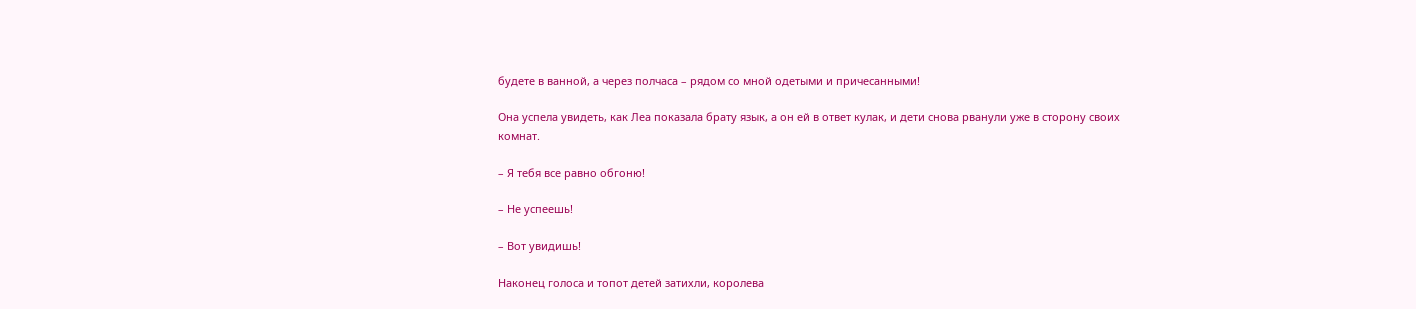будете в ванной, а через полчаса – рядом со мной одетыми и причесанными!

Она успела увидеть, как Леа показала брату язык, а он ей в ответ кулак, и дети снова рванули уже в сторону своих комнат.

– Я тебя все равно обгоню!

– Не успеешь!

– Вот увидишь!

Наконец голоса и топот детей затихли, королева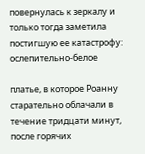повернулась к зеркалу и только тогда заметила постигшую ее катастрофу: ослепительно-белое

платье, в которое Роанну старательно облачали в течение тридцати минут, после горячих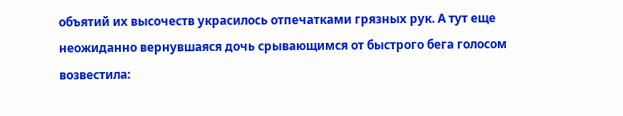объятий их высочеств украсилось отпечатками грязных рук. А тут еще неожиданно вернувшаяся дочь срывающимся от быстрого бега голосом возвестила: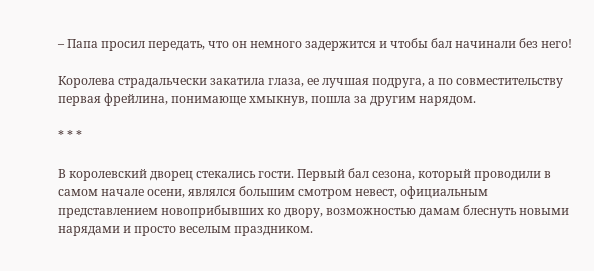– Папа просил передать, что он немного задержится и чтобы бал начинали без него!

Королева страдальчески закатила глаза, ее лучшая подруга, а по совместительству первая фрейлина, понимающе хмыкнув, пошла за другим нарядом.

* * *

В королевский дворец стекались гости. Первый бал сезона, который проводили в самом начале осени, являлся большим смотром невест, официальным представлением новоприбывших ко двору, возможностью дамам блеснуть новыми нарядами и просто веселым праздником.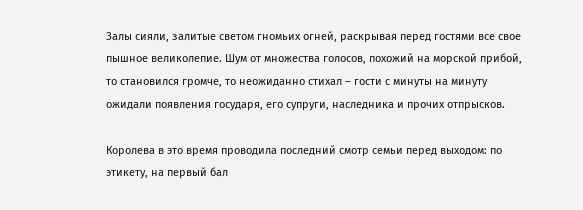Залы сияли, залитые светом гномьих огней, раскрывая перед гостями все свое пышное великолепие. Шум от множества голосов, похожий на морской прибой, то становился громче, то неожиданно стихал – гости с минуты на минуту ожидали появления государя, его супруги, наследника и прочих отпрысков.

Королева в это время проводила последний смотр семьи перед выходом: по этикету, на первый бал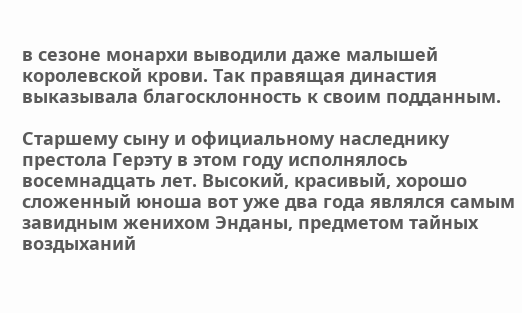в сезоне монархи выводили даже малышей королевской крови. Так правящая династия выказывала благосклонность к своим подданным.

Старшему сыну и официальному наследнику престола Герэту в этом году исполнялось восемнадцать лет. Высокий, красивый, хорошо сложенный юноша вот уже два года являлся самым завидным женихом Энданы, предметом тайных воздыханий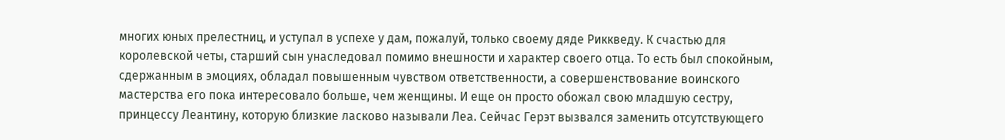многих юных прелестниц, и уступал в успехе у дам, пожалуй, только своему дяде Риккведу. К счастью для королевской четы, старший сын унаследовал помимо внешности и характер своего отца. То есть был спокойным, сдержанным в эмоциях, обладал повышенным чувством ответственности, а совершенствование воинского мастерства его пока интересовало больше, чем женщины. И еще он просто обожал свою младшую сестру, принцессу Леантину, которую близкие ласково называли Леа. Сейчас Герэт вызвался заменить отсутствующего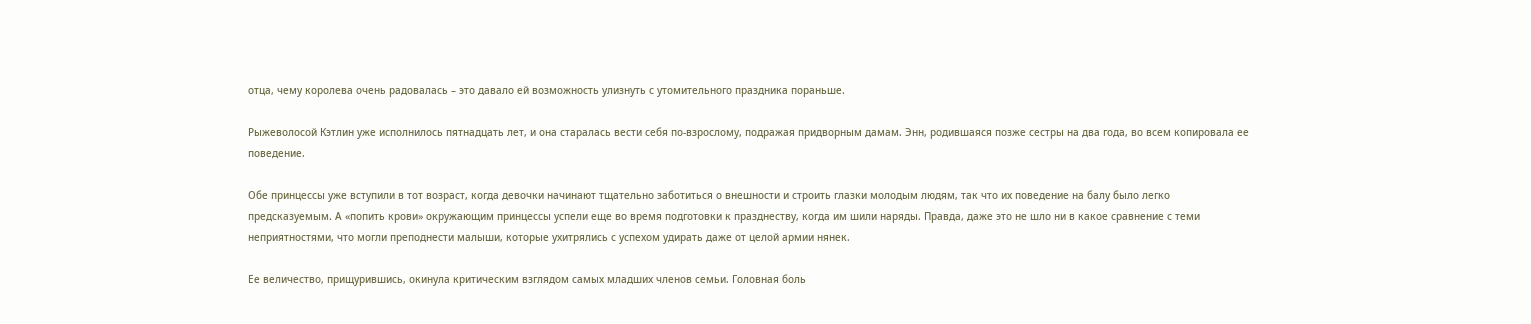отца, чему королева очень радовалась – это давало ей возможность улизнуть с утомительного праздника пораньше.

Рыжеволосой Кэтлин уже исполнилось пятнадцать лет, и она старалась вести себя по-взрослому, подражая придворным дамам. Энн, родившаяся позже сестры на два года, во всем копировала ее поведение.

Обе принцессы уже вступили в тот возраст, когда девочки начинают тщательно заботиться о внешности и строить глазки молодым людям, так что их поведение на балу было легко предсказуемым. А «попить крови» окружающим принцессы успели еще во время подготовки к празднеству, когда им шили наряды. Правда, даже это не шло ни в какое сравнение с теми неприятностями, что могли преподнести малыши, которые ухитрялись с успехом удирать даже от целой армии нянек.

Ее величество, прищурившись, окинула критическим взглядом самых младших членов семьи. Головная боль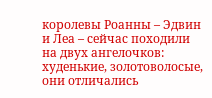королевы Роанны – Эдвин и Леа – сейчас походили на двух ангелочков: худенькие, золотоволосые, они отличались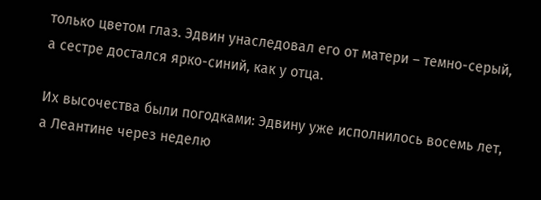только цветом глаз. Эдвин унаследовал его от матери – темно-серый, а сестре достался ярко-синий, как у отца.

Их высочества были погодками: Эдвину уже исполнилось восемь лет, а Леантине через неделю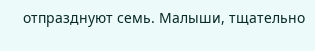отпразднуют семь. Малыши, тщательно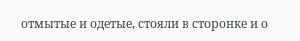отмытые и одетые, стояли в сторонке и о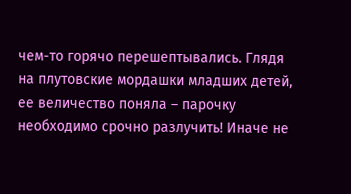чем-то горячо перешептывались. Глядя на плутовские мордашки младших детей, ее величество поняла – парочку необходимо срочно разлучить! Иначе не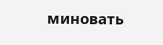миновать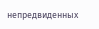непредвиденных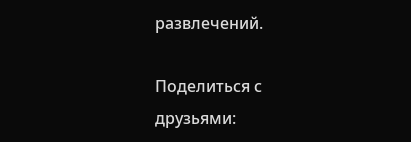развлечений.

Поделиться с друзьями: